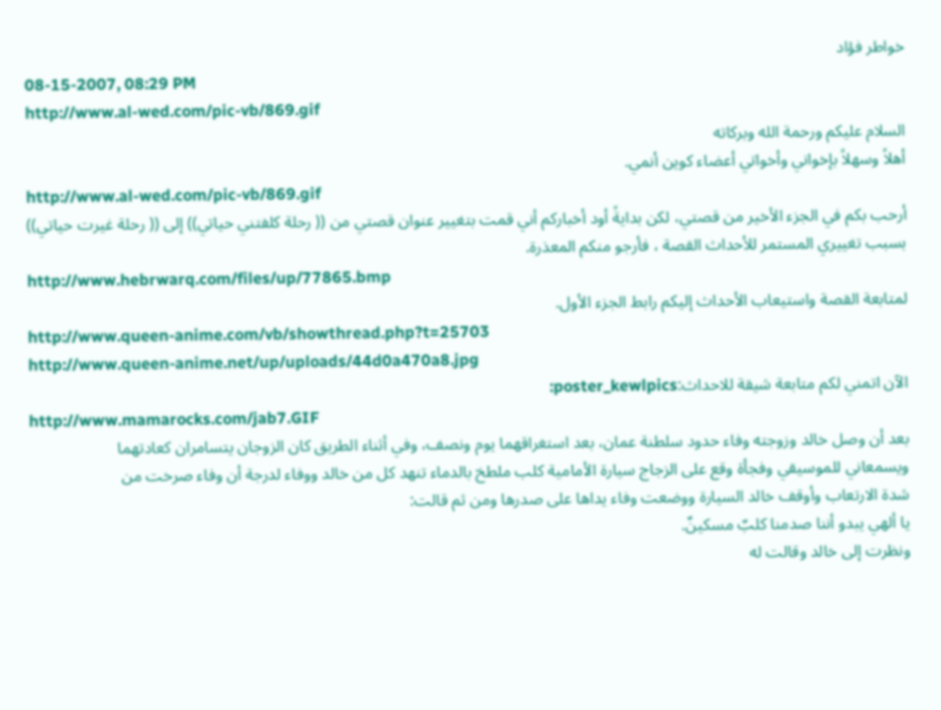خواطر فؤاد
08-15-2007, 08:29 PM
http://www.al-wed.com/pic-vb/869.gif
السلام عليكم ورحمة الله وبركاته
أهلاً وسهلاً بإخواني وأخواتي أعضاء كوين أنمي.
http://www.al-wed.com/pic-vb/869.gif
أرحب بكم في الجزء الأخير من قصتي، لكن بدايةً أود أخباركم أني قمت بتغيير عنوان قصتي من (( رحلة كلفتني حياتي)) إلى (( رحلة غيرت حياتي)) بسبب تغييري المستمر للأحداث القصة ، فأرجو منكم المعذرة.
http://www.hebrwarq.com/files/up/77865.bmp
لمتابعة القصة واستيعاب الأحداث إليكم رابط الجزء الأول.
http://www.queen-anime.com/vb/showthread.php?t=25703
http://www.queen-anime.net/up/uploads/44d0a470a8.jpg
الآن اتمني لكم متابعة شيقة للاحداث:poster_kewlpics:
http://www.mamarocks.com/jab7.GIF
بعد أن وصل خالد وزوجته وفاء حدود سلطنة عمان، بعد استغراقهما يوم ونصف، وفي أثناء الطريق كان الزوجان يتسامران كعادتهما
ويسمعاني للموسيقي وفجأة وقع على الزجاج سيارة الأمامية كلب ملطخ بالدماء تنهد كل من خالد ووفاء لدرجة أن وفاء صرخت من
شدة الارتعاب وأوقف خالد السيارة ووضعت وفاء يداها على صدرها ومن ثم قالت:
يا ألهي يبدو أننا صدمنا كلبٌ مسكينٌ.
ونظرت إلى خالد وقالت له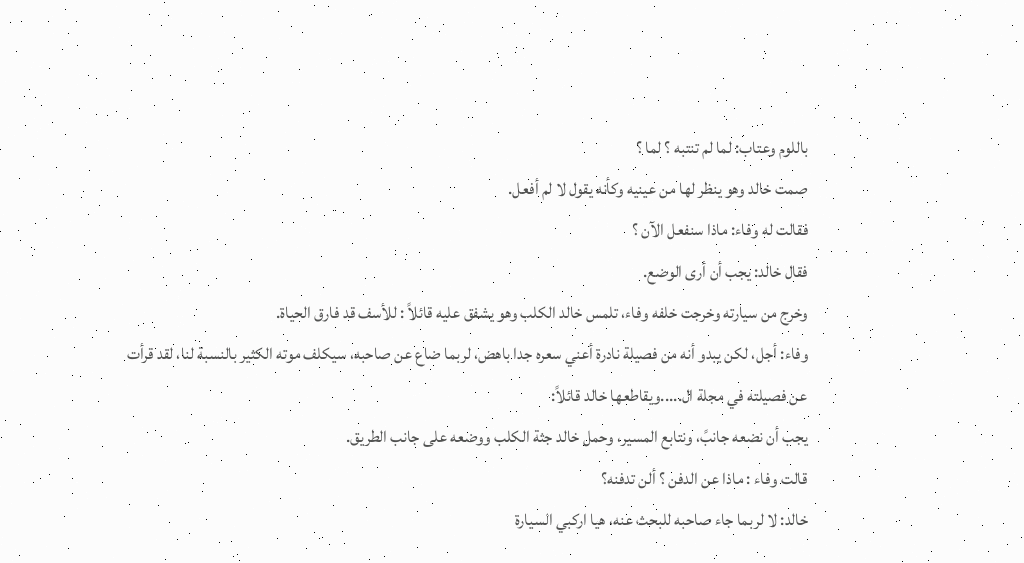باللوم وعتاب: لما لم تنتبه ؟ لما ؟
صمت خالد وهو ينظر لها من عينيه وكأنه يقول لا لم أفعل.
فقالت له وفاء: ماذا سنفعل الآن ؟
فقال خالد: يجب أن أرى الوضع.
وخرج من سيارته وخرجت خلفه وفاء، تلمس خالد الكلب وهو يشفق عليه قائلاً : للأسف قد فارق الحياة.
وفاء: أجل، لكن يبدو أنه من فصيلة نادرة أعني سعره جدا باهض، لربما ضاع عن صاحبه، سيكلف موته الكثير بالنسبة لنا، لقد قرأت
عن فصيلته في مجلة ال.....ويقاطعها خالد قائلاً:
يجب أن نضعه جانبً، ونتابع المسير، وحمل خالد جثة الكلب ووضعه على جانب الطريق.
قالت وفاء : ماذا عن الدفن ؟ ألن تدفنه؟
خالد: لا لربما جاء صاحبه للبحث عنه، هيا اركبي السيارة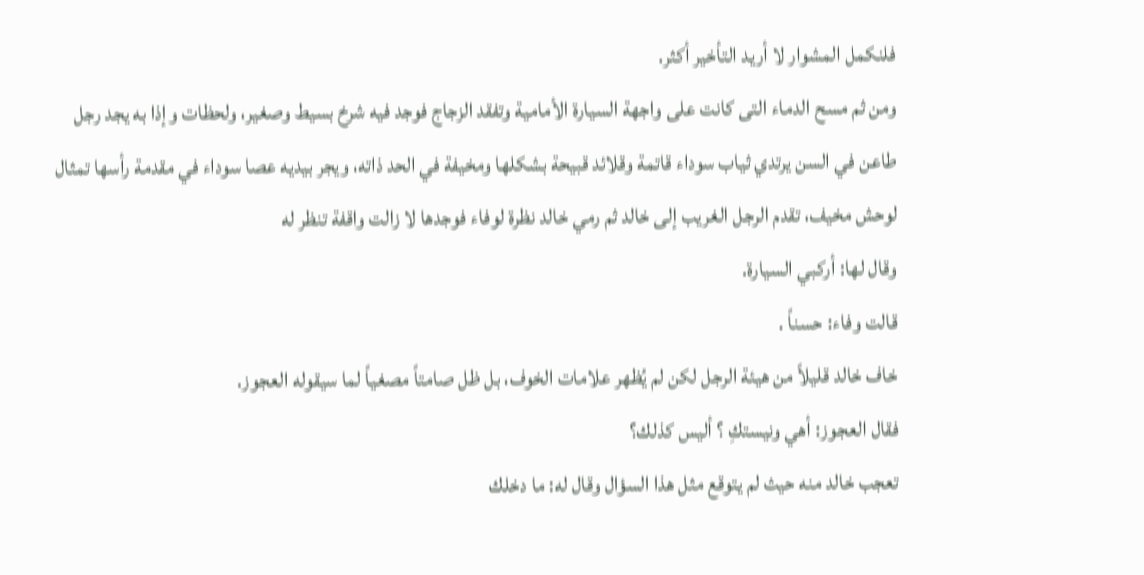فلنكمل المشوار لا أريد التأخير أكثر.
ومن ثم مسح الدماء التى كانت على واجهة السيارة الأمامية وتفقد الزجاج فوجد فيه شرخ بسيط وصغير، ولحظات وإذا به يجد رجل
طاعن في السن يرتدي ثياب سوداء قاتمة وقلائد قبيحة بشكلها ومخيفة في الحد ذاته، ويجر بيديه عصا سوداء في مقدمة رأسها تمثال
لوحش مخيف، تقدم الرجل الغريب إلى خالد ثم رمي خالد نظرة لوفاء فوجدها لا زالت واقفة تنظر له
وقال لها: أركبي السيارة.
قالت وفاء: حسناً .
خاف خالد قليلاً من هيئة الرجل لكن لم يُظهر علامات الخوف، بل ظل صامتاً مصغياً لما سيقوله العجوز.
فقال العجوز: أهي ونيستكِ ؟ أليس كذلك؟
تعجب خالد منه حيث لم يتوقع مثل هذا السؤال وقال له: ما دخلك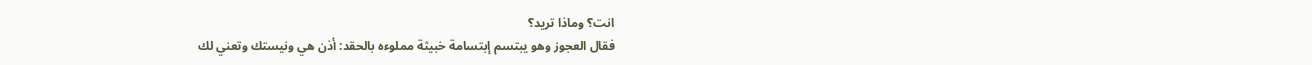انت؟ وماذا تريد؟
فقال العجوز وهو يبتسم إبتسامة خبيثة مملوءه بالحقد: أذن هي ونيستك وتعني لك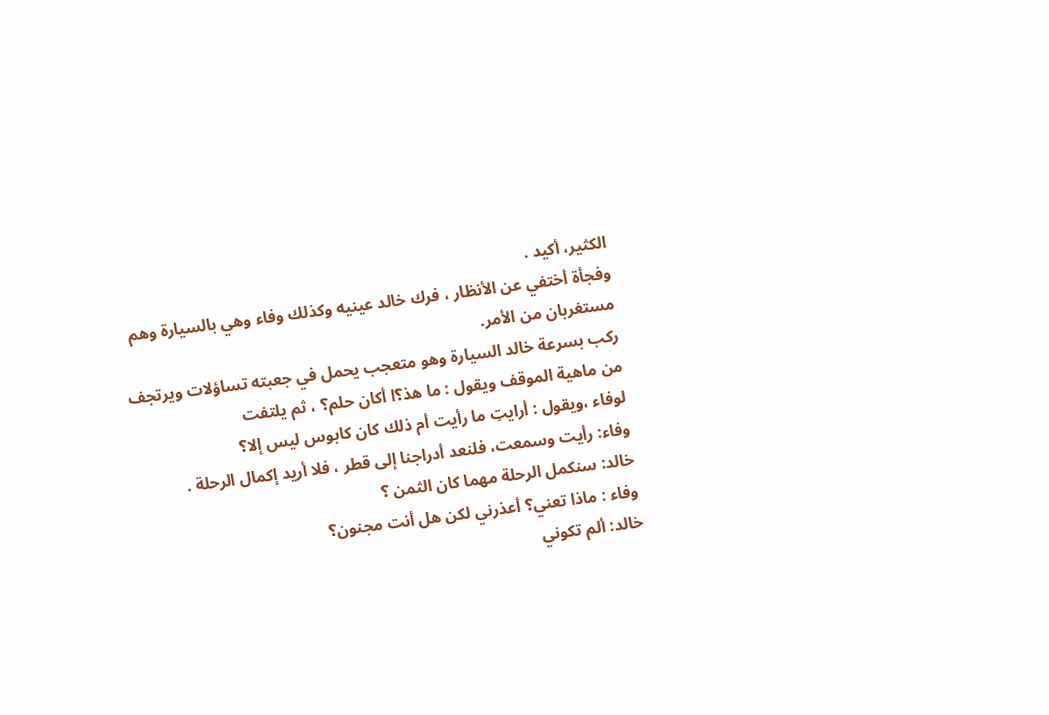الكثير، أكيد .
وفجأة أختفي عن الأنظار ، فرك خالد عينيه وكذلك وفاء وهي بالسيارة وهم مستغربان من الأمر.
ركب بسرعة خالد السيارة وهو متعجب يحمل في جعبته تساؤلات ويرتجف من ماهية الموقف ويقول : ما هذ؟ا أكان حلم؟ ، ثم يلتفت
لوفاء ،ويقول : أرايتِ ما رأيت أم ذلك كان كابوس ليس إلا؟
وفاء: رأيت وسمعت، فلنعد أدراجنا إلى قطر ، فلا أريد إكمال الرحلة .
خالد: سنكمل الرحلة مهما كان الثمن ؟
وفاء : ماذا تعني؟ أعذرني لكن هل أنت مجنون؟
خالد: ألم تكوني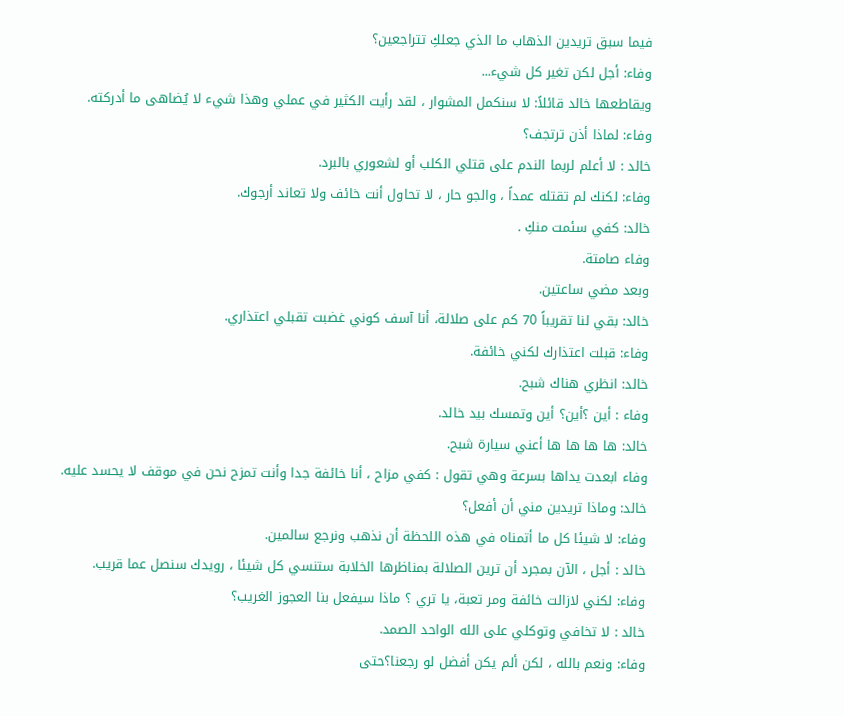فيما سبق تريدين الذهاب ما الذي جعلكِ تتراجعين؟
وفاء: أجل لكن تغير كل شيء...
ويقاطعها خالد قائلاً: لا سنكمل المشوار ، لقد رأيت الكثير في عملي وهذا شيء لا يُضاهى ما أدركته.
وفاء: لماذا أذن ترتجف؟
خالد : لا أعلم لربما الندم على قتلي الكلب أو لشعوري بالبرد.
وفاء: لكنك لم تقتله عمداً ، والجو حار ، لا تحاول أنت خائف ولا تعاند أرجوك.
خالد: كفي سئمت منكِ .
وفاء صامتة.
وبعد مضي ساعتين.
خالد: بقي لنا تقريباً 70 كم على صلالة، أنا آسف كوني غضبت تقبلي اعتذاري.
وفاء: قبلت اعتذارك لكني خائفة.
خالد: انظري هناك شبح.
وفاء : أين ؟أين؟ أين وتمسك بيد خالد.
خالد: ها ها ها ها أعني سيارة شبح.
وفاء ابعدت يداها بسرعة وهي تقول : كفي مزاح ، أنا خائفة جدا وأنت تمزح نحن في موقف لا يحسد عليه.
خالد: وماذا تريدين مني أن أفعل؟
وفاء: لا شيئا كل ما أتمناه في هذه اللحظة أن نذهب ونرجع سالمين.
خالد : أجل ، الآن بمجرد أن ترين الصلالة بمناظرها الخلابة ستنسي كل شيئا ، رويدك سنصل عما قريب.
وفاء: لكني لازالت خائفة ومر تعبة، يا تري ؟ ماذا سيفعل بنا العجوز الغريب؟
خالد : لا تخافي وتوكلي على الله الواحد الصمد.
وفاء: ونعم بالله ، لكن ألم يكن أفضل لو رجعنا؟حتى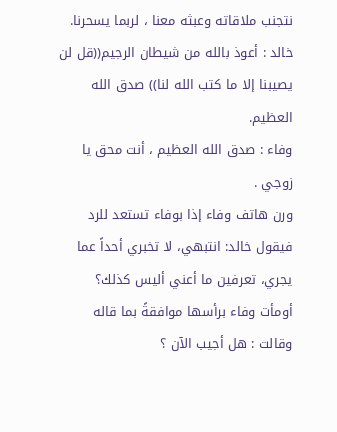نتجنب ملاقاته وعبثه معنا ، لربما يسحرنا.
خالد : أعوذ بالله من شيطان الرجيم((قل لن يصيبنا إلا ما كتب الله لنا)) صدق الله العظيم.
وفاء : صدق الله العظيم ، أنت محق يا زوجي .
ورن هاتف وفاء إذا بوفاء تستعد للرد فيقول خالد: انتبهي، لا تخبري أحداً عما يجري، تعرفين ما أعني أليس كذلك؟
أومأت وفاء برأسها موافقةً بما قاله وقالت : هل أجيب الآن ؟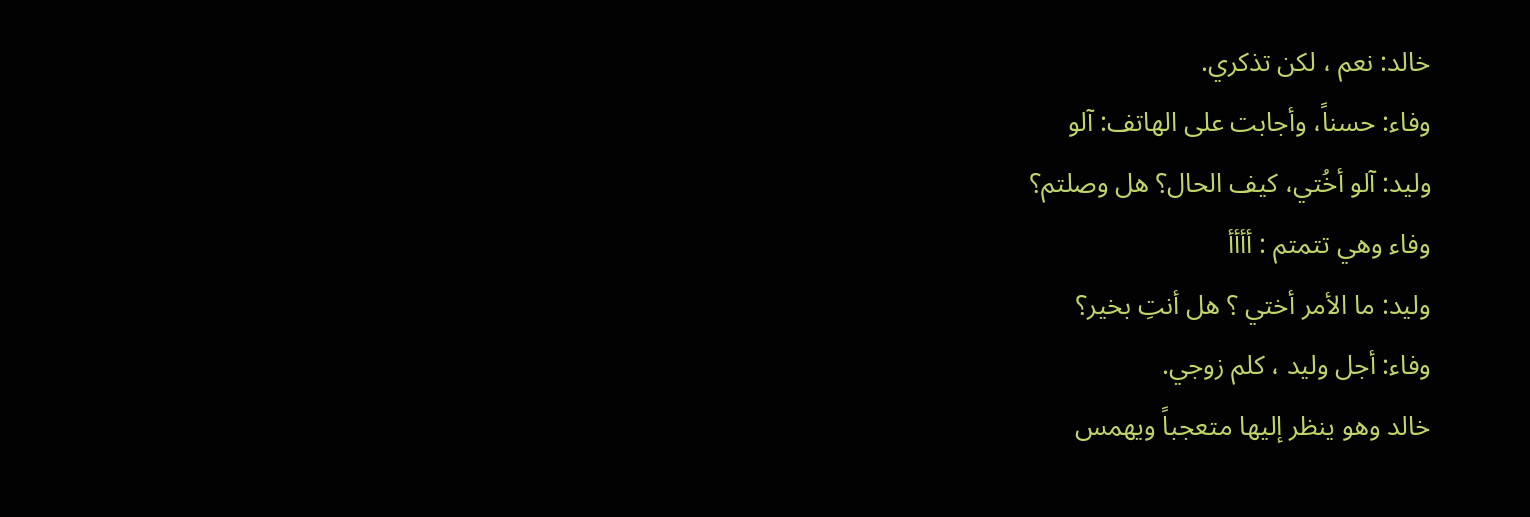خالد: نعم ، لكن تذكري.
وفاء: حسناً، وأجابت على الهاتف: آلو
وليد: آلو أخُتي، كيف الحال؟ هل وصلتم؟
وفاء وهي تتمتم : أأأأ
وليد: ما الأمر أختي ؟ هل أنتِ بخير؟
وفاء: أجل وليد ، كلم زوجي.
خالد وهو ينظر إليها متعجباً ويهمس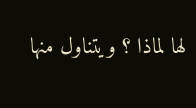لها لماذا ؟ ويتناول منها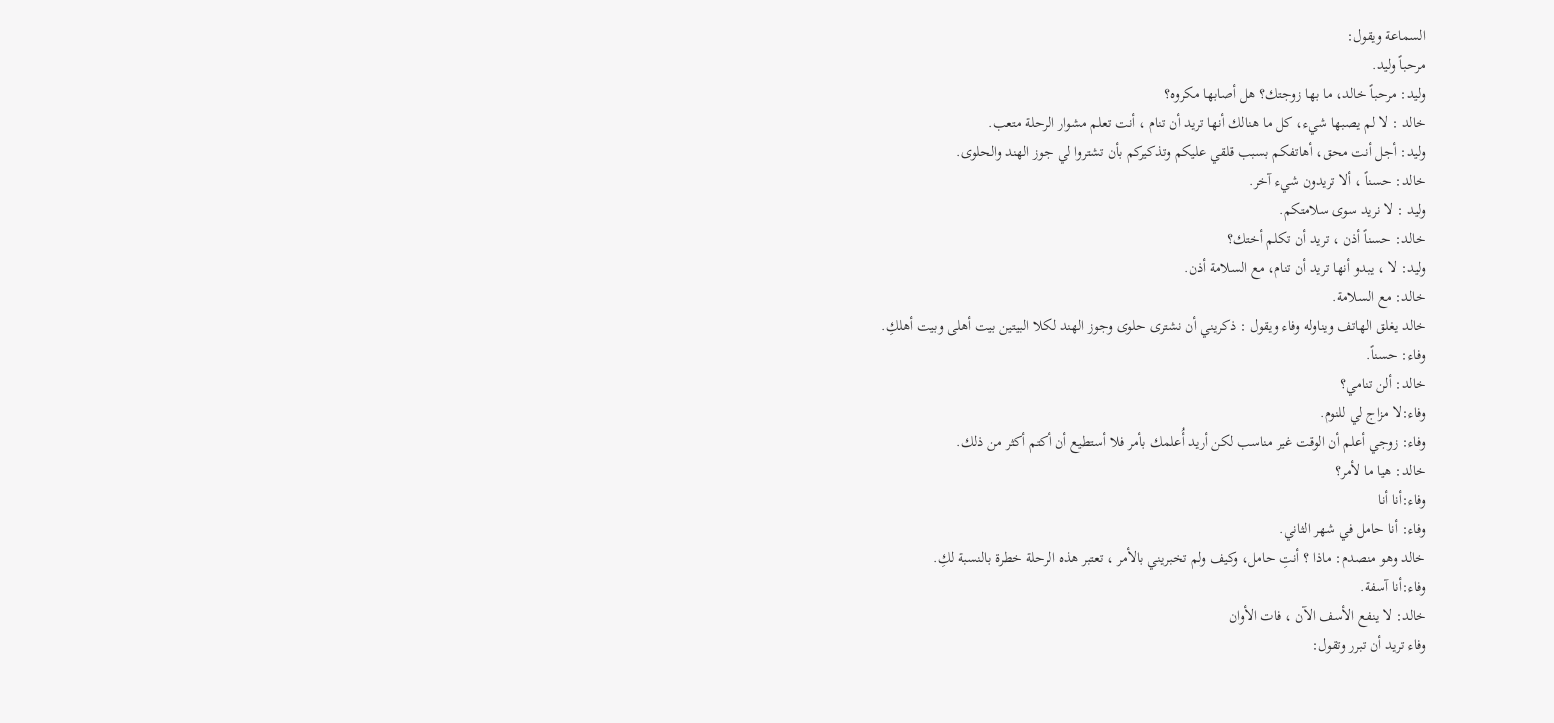السماعة ويقول:
مرحباً وليد.
وليد: مرحباً خالد، ما بها زوجتك؟ هل أصابها مكروه؟
خالد : لا لم يصبها شيء، كل ما هنالك أنها تريد أن تنام ، أنت تعلم مشوار الرحلة متعب.
وليد: أجل أنت محق، أهاتفكم بسبب قلقي عليكم وتذكيركم بأن تشتروا لي جوز الهند والحلوى.
خالد: حسناً ، ألا تريدون شيء آخر.
وليد : لا نريد سوى سلامتكم.
خالد: حسناً أذن ، تريد أن تكلم أختك؟
وليد: لا ، يبدو أنها تريد أن تنام، مع السلامة أذن.
خالد: مع السلامة.
خالد يغلق الهاتف ويناوله وفاء ويقول : ذكريني أن نشترى حلوى وجوز الهند لكلا البيتين بيت أهلى وبيت أهلكِ.
وفاء: حسناً.
خالد: ألن تنامي؟
وفاء:لا مزاج لي للنوم.
وفاء: زوجي أعلم أن الوقت غير مناسب لكن أريد أُعلمك بأمر فلا أستطيع أن أكتم أكثر من ذلك.
خالد: هيا ما لأمر؟
وفاء:أنا أنا
وفاء: أنا حامل في شهر الثاني.
خالد وهو منصدم: ماذا ؟ أنتِ حامل، وكيف ولم تخبريني بالأمر ، تعتبر هذه الرحلة خطرة بالنسبة لكِ.
وفاء:أنا آسفة.
خالد: لا ينفع الأسف الآن ، فات الأوان
وفاء تريد أن تبرر وتقول: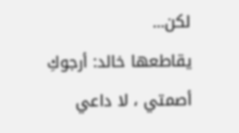لكن...
يقاطعها خالد: أرجوكِ أصمتي ، لا داعي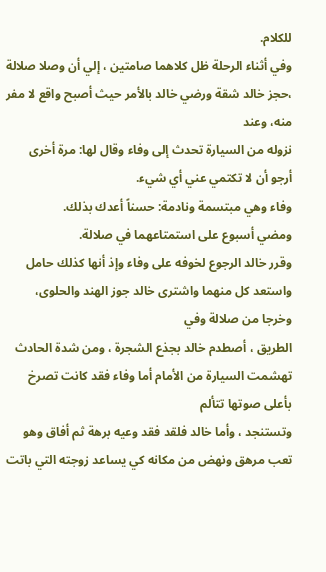للكلام.
وفي أثناء الرحلة ظل كلاهما صامتين ، إلي أن وصلا صلالة ،حجز خالد شقة ورضي خالد بالأمر حيث أصبح واقع لا مفر منه، وعند
نزوله من السيارة تحدث إلى وفاء وقال لها: مرة أخرى أرجو أن لا تكتمي عني أي شيء.
وفاء وهي مبتسمة ونادمة: حسناً أعدك بذلك.
ومضي أسبوع على استمتاعهما في صلالة.
وقرر خالد الرجوع لخوفه على وفاء وإذ أنها كذلك حامل واستعد كل منهما واشترى خالد جوز الهند والحلوى، وخرجا من صلالة وفي
الطريق ، أصطدم خالد بجذع الشجرة ، ومن شدة الحادث تهشمت السيارة من الأمام أما وفاء فقد كانت تصرخ بأعلى صوتها تتألم
وتستنجد ، وأما خالد فلقد فقد وعيه برهة ثم أفاق وهو تعب مرهق ونهض من مكانه كي يساعد زوجته التي باتت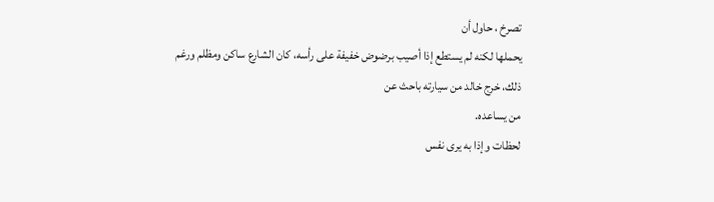تصرخ ، حاول أن
يحملها لكنه لم يستطع إذا أصيب برضوض خفيفة على رأسه، كان الشارع ساكن ومظلم ورغم ذلك، خرج خالد من سيارته باحث عن
من يساعده.
لحظات وإذا به يرى نفس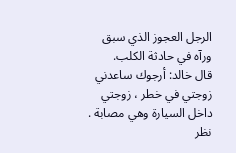الرجل العجوز الذي سبق ورآه في حادثة الكلب.
قال خالد: أرجوك ساعدني زوجتي في خطر ، زوجتي داخل السيارة وهي مصابة .
نظر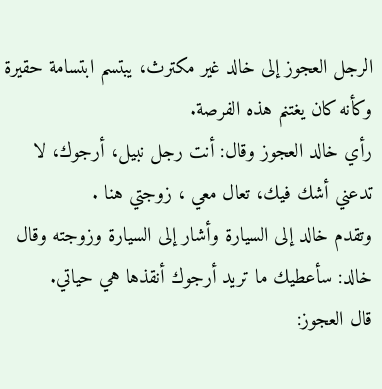الرجل العجوز إلى خالد غير مكترث، يبتسم ابتسامة حقيرة وكأنه كان يغتنم هذه الفرصة.
رأي خالد العجوز وقال: أنت رجل نبيل، أرجوك، لا تدعني أشك فيك، تعال معي ، زوجتي هنا .
وتقدم خالد إلى السيارة وأشار إلى السيارة وزوجته وقال خالد: سأعطيك ما تريد أرجوك أنقذها هي حياتي.
قال العجوز: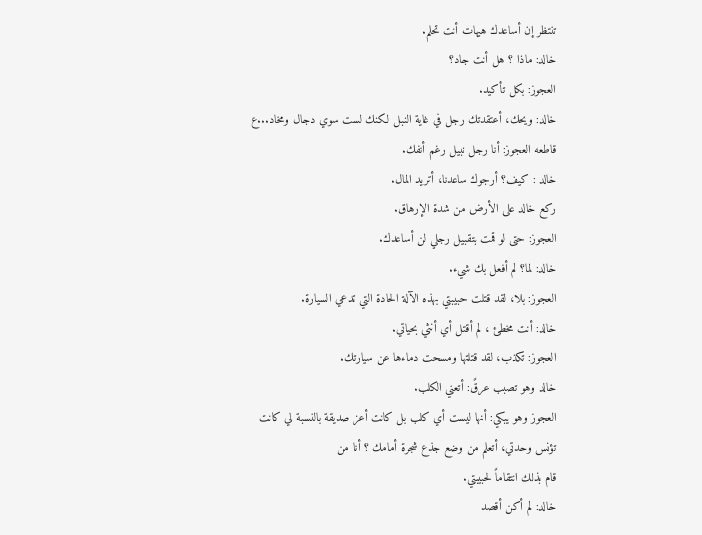تنتظر إن أساعدك هيهات أنت تحلم.
خالد: ماذا ؟ هل أنت جاد؟
العجوز: بكل تأكيد.
خالد: ويحك، أعتقدتك رجل في غاية النبل لكنك لست سوي دجال ومخاد...ع
قاطعه العجوز: أنا رجل نبيل رغم أنفك.
خالد : كيف؟ أرجوك ساعدنا، أتريد المال.
ركع خالد على الأرض من شدة الإرهاق.
العجوز: حتى لو قمت بتقبيل رجلي لن أساعدك.
خالد: لما؟ لم أفعل بك شيء.
العجوز: بلا، لقد قتلت حبيبتي بهذه الآلة الحادة التي تدعي السيارة.
خالد: أنت مخطئ ، لم أقتل أي أنثي بحياتي.
العجوز: تكذب، لقد قتلتها ومسحت دماءها عن سيارتك.
خالد وهو تصبب عرقً: أتعني الكلب.
العجوز وهو يبكي: أنها ليست أي كلب بل كانت أعز صديقة بالنسبة لي كانت تؤنس وحدتي، أتعلم من وضع جذع شجرة أمامك ؟ أنا من
قام بذلك انتقاماً لحبيبتي.
خالد: لم أكن أقصد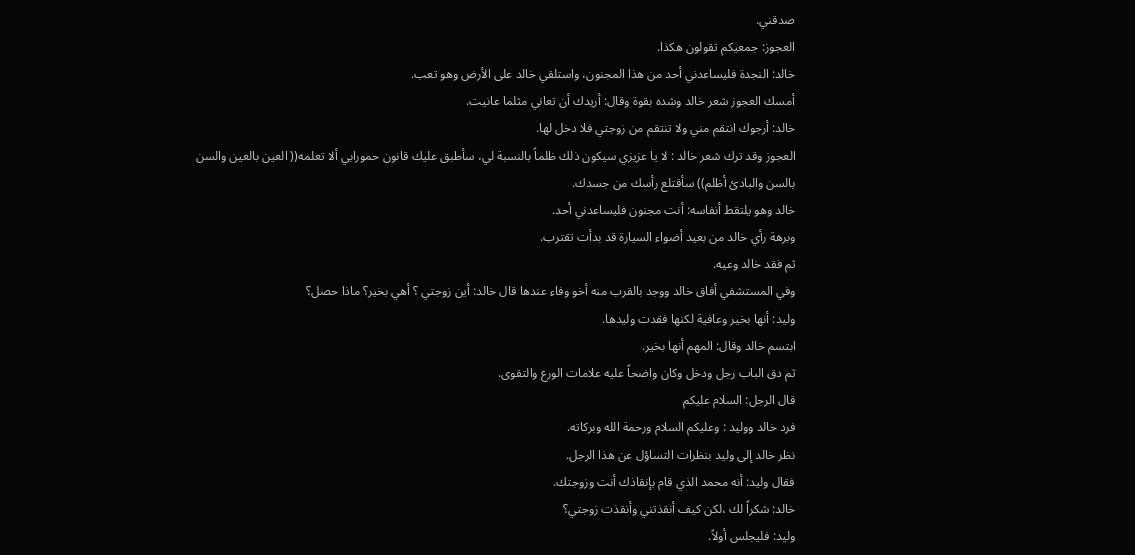صدقني.
العجوز: جمعيكم تقولون هكذا.
خالد: النجدة فليساعدني أحد من هذا المجنون، واستلقي خالد على الأرض وهو تعب.
أمسك العجوز شعر خالد وشده بقوة وقال: أريدك أن تعاني مثلما عانيت.
خالد: أرجوك انتقم مني ولا تنتقم من زوجتي فلا دخل لها.
العجوز وقد ترك شعر خالد : لا يا عزيزي سيكون ذلك ظلماً بالنسبة لي، سأطبق عليك قانون حمورابي ألا تعلمه(( العين بالعين والسن
بالسن والبادئ أظلم)) سأقتلع رأسك من جسدك.
خالد وهو يلتقط أنفاسه: أنت مجنون فليساعدني أحد.
وبرهة رأي خالد من بعيد أضواء السيارة قد بدأت تقترب.
ثم فقد خالد وعيه.
وفي المستشفي أفاق خالد ووجد بالقرب منه أخو وفاء عندها قال خالد: أين زوجتي ؟ أهي بخير؟ ماذا حصل؟
وليد: أنها بخير وعافية لكنها فقدت وليدها.
ابتسم خالد وقال: المهم أنها بخير.
ثم دق الباب رجل ودخل وكان واضحاً عليه علامات الورع والتقوى.
قال الرجل: السلام عليكم
فرد خالد ووليد : وعليكم السلام ورحمة الله وبركاته.
نظر خالد إلى وليد بنظرات التساؤل عن هذا الرجل.
فقال وليد: أنه محمد الذي قام بإنقاذك أنت وزوجتك.
خالد: شكراً لك ،لكن كيف أنقذتني وأنقذت زوجتي؟
وليد: فليجلس أولاً.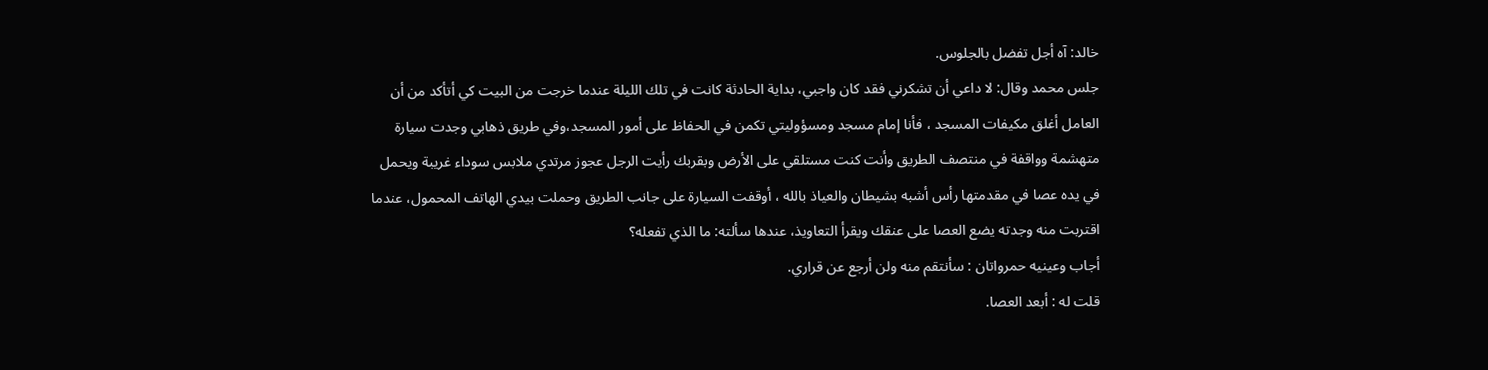خالد: آه أجل تفضل بالجلوس.
جلس محمد وقال: لا داعي أن تشكرني فقد كان واجبي، بداية الحادثة كانت في تلك الليلة عندما خرجت من البيت كي أتأكد من أن
العامل أغلق مكيفات المسجد ، فأنا إمام مسجد ومسؤوليتي تكمن في الحفاظ على أمور المسجد،وفي طريق ذهابي وجدت سيارة
متهشمة وواقفة في منتصف الطريق وأنت كنت مستلقي على الأرض وبقربك رأيت الرجل عجوز مرتدي ملابس سوداء غريبة ويحمل
في يده عصا في مقدمتها رأس أشبه بشيطان والعياذ بالله ، أوقفت السيارة على جانب الطريق وحملت بيدي الهاتف المحمول، عندما
اقتربت منه وجدته يضع العصا على عنقك ويقرأ التعاويذ، عندها سألته: ما الذي تفعله؟
أجاب وعينيه حمرواتان : سأنتقم منه ولن أرجع عن قراري.
قلت له : أبعد العصا.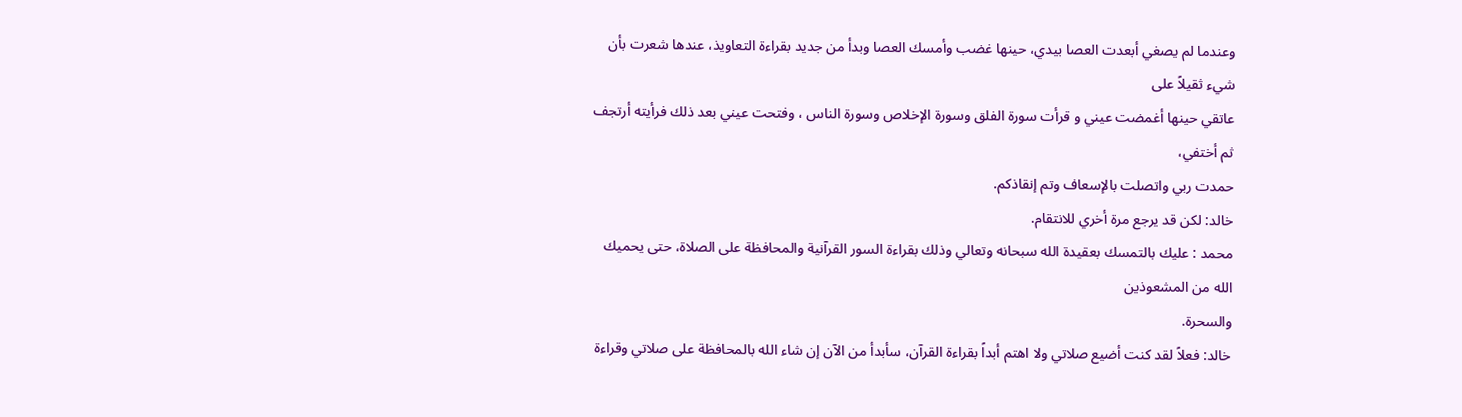وعندما لم يصغي أبعدت العصا بيدي، حينها غضب وأمسك العصا وبدأ من جديد بقراءة التعاويذ، عندها شعرت بأن شيء ثقيلاً على
عاتقي حينها أغمضت عيني و قرأت سورة الفلق وسورة الإخلاص وسورة الناس ، وفتحت عيني بعد ذلك فرأيته أرتجف ثم أختفي،
حمدت ربي واتصلت بالإسعاف وتم إنقاذكم.
خالد: لكن قد يرجع مرة أخري للانتقام.
محمد : عليك بالتمسك بعقيدة الله سبحانه وتعالي وذلك بقراءة السور القرآنية والمحافظة على الصلاة، حتى يحميك الله من المشعوذين
والسحرة.
خالد: فعلاً لقد كنت أضيع صلاتي ولا اهتم أبداً بقراءة القرآن، سأبدأ من الآن إن شاء الله بالمحافظة على صلاتي وقراءة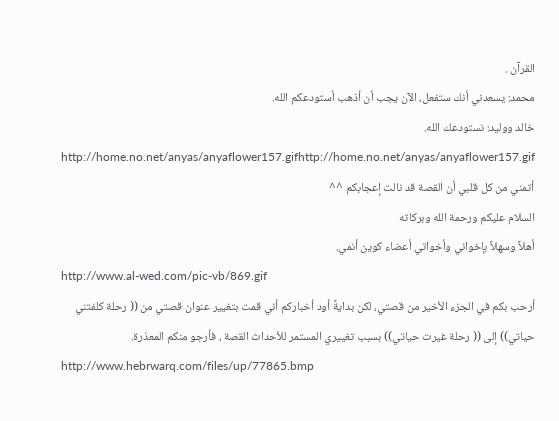القرآن .
محمد: يسعدني أنك ستفعل، الآن يجب أن أذهب أستودعكم الله.
خالد ووليد: نستودعك الله.
http://home.no.net/anyas/anyaflower157.gifhttp://home.no.net/anyas/anyaflower157.gif
أتمني من كل قلبي أن القصة قد نالت إعجابكم ^^
السلام عليكم ورحمة الله وبركاته
أهلاً وسهلاً بإخواني وأخواتي أعضاء كوين أنمي.
http://www.al-wed.com/pic-vb/869.gif
أرحب بكم في الجزء الأخير من قصتي، لكن بدايةً أود أخباركم أني قمت بتغيير عنوان قصتي من (( رحلة كلفتني حياتي)) إلى (( رحلة غيرت حياتي)) بسبب تغييري المستمر للأحداث القصة ، فأرجو منكم المعذرة.
http://www.hebrwarq.com/files/up/77865.bmp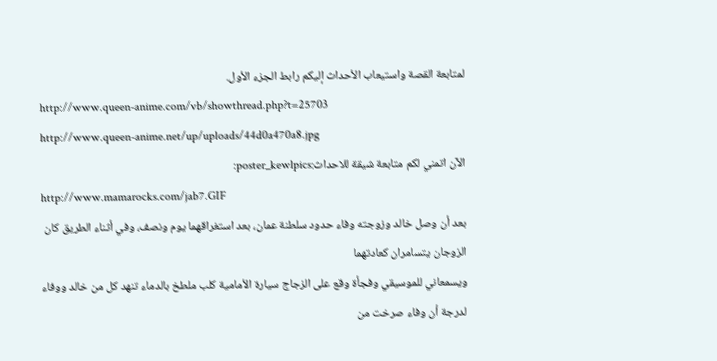لمتابعة القصة واستيعاب الأحداث إليكم رابط الجزء الأول.
http://www.queen-anime.com/vb/showthread.php?t=25703
http://www.queen-anime.net/up/uploads/44d0a470a8.jpg
الآن اتمني لكم متابعة شيقة للاحداث:poster_kewlpics:
http://www.mamarocks.com/jab7.GIF
بعد أن وصل خالد وزوجته وفاء حدود سلطنة عمان، بعد استغراقهما يوم ونصف، وفي أثناء الطريق كان الزوجان يتسامران كعادتهما
ويسمعاني للموسيقي وفجأة وقع على الزجاج سيارة الأمامية كلب ملطخ بالدماء تنهد كل من خالد ووفاء لدرجة أن وفاء صرخت من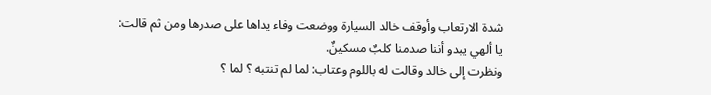شدة الارتعاب وأوقف خالد السيارة ووضعت وفاء يداها على صدرها ومن ثم قالت:
يا ألهي يبدو أننا صدمنا كلبٌ مسكينٌ.
ونظرت إلى خالد وقالت له باللوم وعتاب: لما لم تنتبه ؟ لما ؟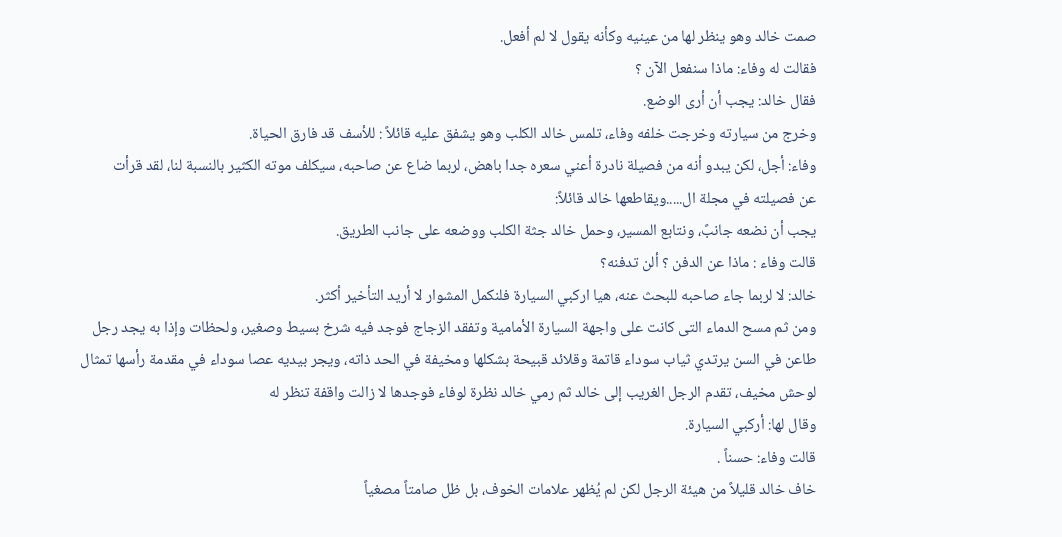صمت خالد وهو ينظر لها من عينيه وكأنه يقول لا لم أفعل.
فقالت له وفاء: ماذا سنفعل الآن ؟
فقال خالد: يجب أن أرى الوضع.
وخرج من سيارته وخرجت خلفه وفاء، تلمس خالد الكلب وهو يشفق عليه قائلاً : للأسف قد فارق الحياة.
وفاء: أجل، لكن يبدو أنه من فصيلة نادرة أعني سعره جدا باهض، لربما ضاع عن صاحبه، سيكلف موته الكثير بالنسبة لنا، لقد قرأت
عن فصيلته في مجلة ال.....ويقاطعها خالد قائلاً:
يجب أن نضعه جانبً، ونتابع المسير، وحمل خالد جثة الكلب ووضعه على جانب الطريق.
قالت وفاء : ماذا عن الدفن ؟ ألن تدفنه؟
خالد: لا لربما جاء صاحبه للبحث عنه، هيا اركبي السيارة فلنكمل المشوار لا أريد التأخير أكثر.
ومن ثم مسح الدماء التى كانت على واجهة السيارة الأمامية وتفقد الزجاج فوجد فيه شرخ بسيط وصغير، ولحظات وإذا به يجد رجل
طاعن في السن يرتدي ثياب سوداء قاتمة وقلائد قبيحة بشكلها ومخيفة في الحد ذاته، ويجر بيديه عصا سوداء في مقدمة رأسها تمثال
لوحش مخيف، تقدم الرجل الغريب إلى خالد ثم رمي خالد نظرة لوفاء فوجدها لا زالت واقفة تنظر له
وقال لها: أركبي السيارة.
قالت وفاء: حسناً .
خاف خالد قليلاً من هيئة الرجل لكن لم يُظهر علامات الخوف، بل ظل صامتاً مصغياً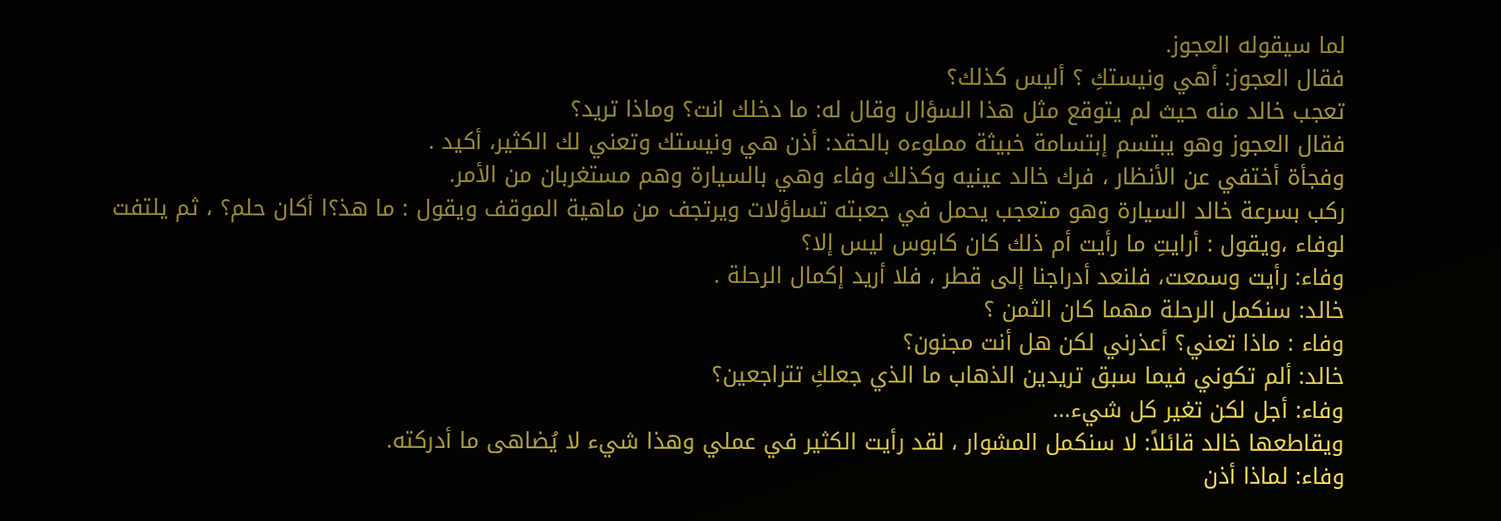لما سيقوله العجوز.
فقال العجوز: أهي ونيستكِ ؟ أليس كذلك؟
تعجب خالد منه حيث لم يتوقع مثل هذا السؤال وقال له: ما دخلك انت؟ وماذا تريد؟
فقال العجوز وهو يبتسم إبتسامة خبيثة مملوءه بالحقد: أذن هي ونيستك وتعني لك الكثير، أكيد .
وفجأة أختفي عن الأنظار ، فرك خالد عينيه وكذلك وفاء وهي بالسيارة وهم مستغربان من الأمر.
ركب بسرعة خالد السيارة وهو متعجب يحمل في جعبته تساؤلات ويرتجف من ماهية الموقف ويقول : ما هذ؟ا أكان حلم؟ ، ثم يلتفت
لوفاء ،ويقول : أرايتِ ما رأيت أم ذلك كان كابوس ليس إلا؟
وفاء: رأيت وسمعت، فلنعد أدراجنا إلى قطر ، فلا أريد إكمال الرحلة .
خالد: سنكمل الرحلة مهما كان الثمن ؟
وفاء : ماذا تعني؟ أعذرني لكن هل أنت مجنون؟
خالد: ألم تكوني فيما سبق تريدين الذهاب ما الذي جعلكِ تتراجعين؟
وفاء: أجل لكن تغير كل شيء...
ويقاطعها خالد قائلاً: لا سنكمل المشوار ، لقد رأيت الكثير في عملي وهذا شيء لا يُضاهى ما أدركته.
وفاء: لماذا أذن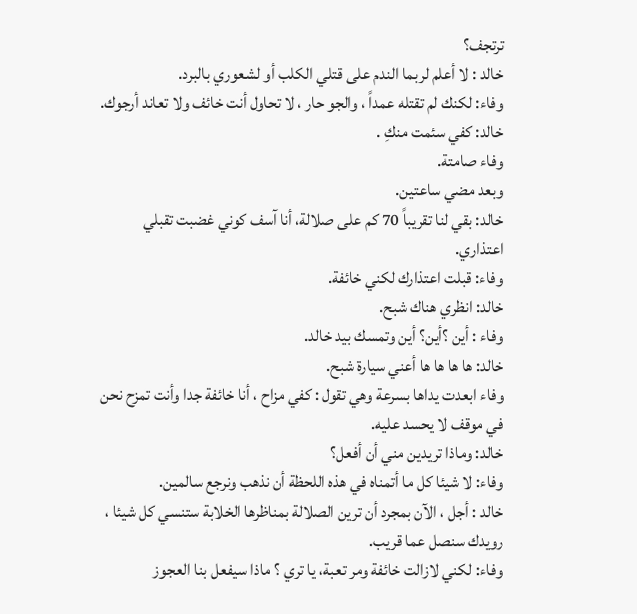ترتجف؟
خالد : لا أعلم لربما الندم على قتلي الكلب أو لشعوري بالبرد.
وفاء: لكنك لم تقتله عمداً ، والجو حار ، لا تحاول أنت خائف ولا تعاند أرجوك.
خالد: كفي سئمت منكِ .
وفاء صامتة.
وبعد مضي ساعتين.
خالد: بقي لنا تقريباً 70 كم على صلالة، أنا آسف كوني غضبت تقبلي اعتذاري.
وفاء: قبلت اعتذارك لكني خائفة.
خالد: انظري هناك شبح.
وفاء : أين ؟أين؟ أين وتمسك بيد خالد.
خالد: ها ها ها ها أعني سيارة شبح.
وفاء ابعدت يداها بسرعة وهي تقول : كفي مزاح ، أنا خائفة جدا وأنت تمزح نحن في موقف لا يحسد عليه.
خالد: وماذا تريدين مني أن أفعل؟
وفاء: لا شيئا كل ما أتمناه في هذه اللحظة أن نذهب ونرجع سالمين.
خالد : أجل ، الآن بمجرد أن ترين الصلالة بمناظرها الخلابة ستنسي كل شيئا ، رويدك سنصل عما قريب.
وفاء: لكني لازالت خائفة ومر تعبة، يا تري ؟ ماذا سيفعل بنا العجوز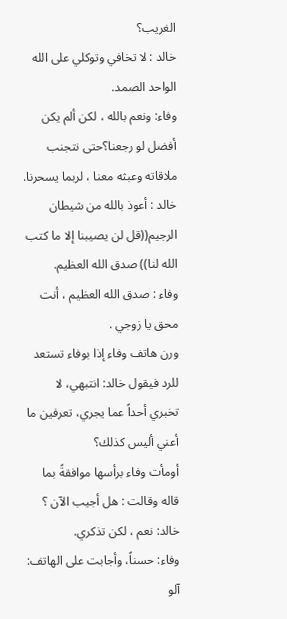الغريب؟
خالد : لا تخافي وتوكلي على الله الواحد الصمد.
وفاء: ونعم بالله ، لكن ألم يكن أفضل لو رجعنا؟حتى نتجنب ملاقاته وعبثه معنا ، لربما يسحرنا.
خالد : أعوذ بالله من شيطان الرجيم((قل لن يصيبنا إلا ما كتب الله لنا)) صدق الله العظيم.
وفاء : صدق الله العظيم ، أنت محق يا زوجي .
ورن هاتف وفاء إذا بوفاء تستعد للرد فيقول خالد: انتبهي، لا تخبري أحداً عما يجري، تعرفين ما أعني أليس كذلك؟
أومأت وفاء برأسها موافقةً بما قاله وقالت : هل أجيب الآن ؟
خالد: نعم ، لكن تذكري.
وفاء: حسناً، وأجابت على الهاتف: آلو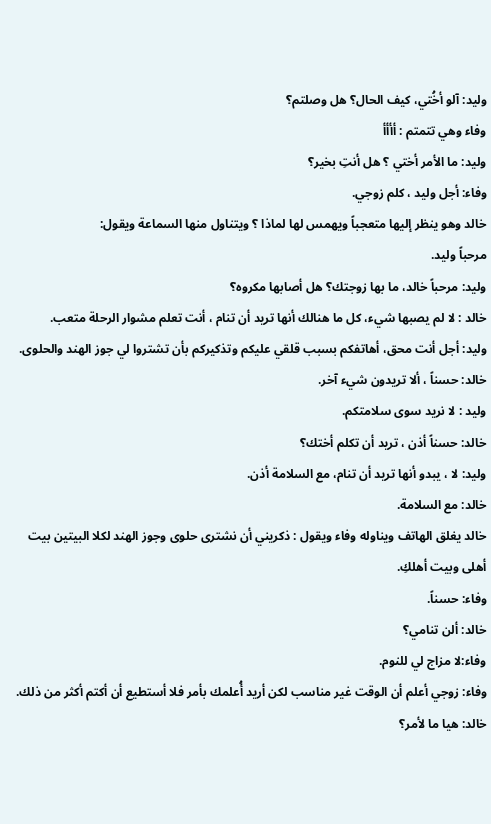وليد: آلو أخُتي، كيف الحال؟ هل وصلتم؟
وفاء وهي تتمتم : أأأأ
وليد: ما الأمر أختي ؟ هل أنتِ بخير؟
وفاء: أجل وليد ، كلم زوجي.
خالد وهو ينظر إليها متعجباً ويهمس لها لماذا ؟ ويتناول منها السماعة ويقول:
مرحباً وليد.
وليد: مرحباً خالد، ما بها زوجتك؟ هل أصابها مكروه؟
خالد : لا لم يصبها شيء، كل ما هنالك أنها تريد أن تنام ، أنت تعلم مشوار الرحلة متعب.
وليد: أجل أنت محق، أهاتفكم بسبب قلقي عليكم وتذكيركم بأن تشتروا لي جوز الهند والحلوى.
خالد: حسناً ، ألا تريدون شيء آخر.
وليد : لا نريد سوى سلامتكم.
خالد: حسناً أذن ، تريد أن تكلم أختك؟
وليد: لا ، يبدو أنها تريد أن تنام، مع السلامة أذن.
خالد: مع السلامة.
خالد يغلق الهاتف ويناوله وفاء ويقول : ذكريني أن نشترى حلوى وجوز الهند لكلا البيتين بيت أهلى وبيت أهلكِ.
وفاء: حسناً.
خالد: ألن تنامي؟
وفاء:لا مزاج لي للنوم.
وفاء: زوجي أعلم أن الوقت غير مناسب لكن أريد أُعلمك بأمر فلا أستطيع أن أكتم أكثر من ذلك.
خالد: هيا ما لأمر؟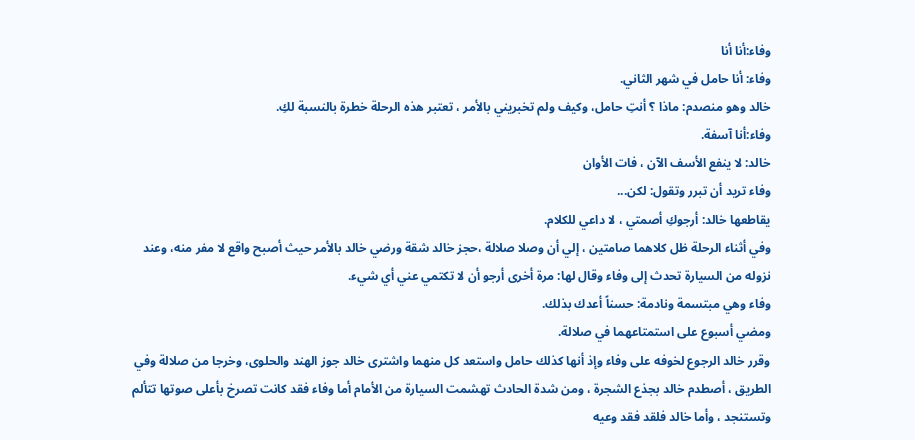وفاء:أنا أنا
وفاء: أنا حامل في شهر الثاني.
خالد وهو منصدم: ماذا ؟ أنتِ حامل، وكيف ولم تخبريني بالأمر ، تعتبر هذه الرحلة خطرة بالنسبة لكِ.
وفاء:أنا آسفة.
خالد: لا ينفع الأسف الآن ، فات الأوان
وفاء تريد أن تبرر وتقول: لكن...
يقاطعها خالد: أرجوكِ أصمتي ، لا داعي للكلام.
وفي أثناء الرحلة ظل كلاهما صامتين ، إلي أن وصلا صلالة ،حجز خالد شقة ورضي خالد بالأمر حيث أصبح واقع لا مفر منه، وعند
نزوله من السيارة تحدث إلى وفاء وقال لها: مرة أخرى أرجو أن لا تكتمي عني أي شيء.
وفاء وهي مبتسمة ونادمة: حسناً أعدك بذلك.
ومضي أسبوع على استمتاعهما في صلالة.
وقرر خالد الرجوع لخوفه على وفاء وإذ أنها كذلك حامل واستعد كل منهما واشترى خالد جوز الهند والحلوى، وخرجا من صلالة وفي
الطريق ، أصطدم خالد بجذع الشجرة ، ومن شدة الحادث تهشمت السيارة من الأمام أما وفاء فقد كانت تصرخ بأعلى صوتها تتألم
وتستنجد ، وأما خالد فلقد فقد وعيه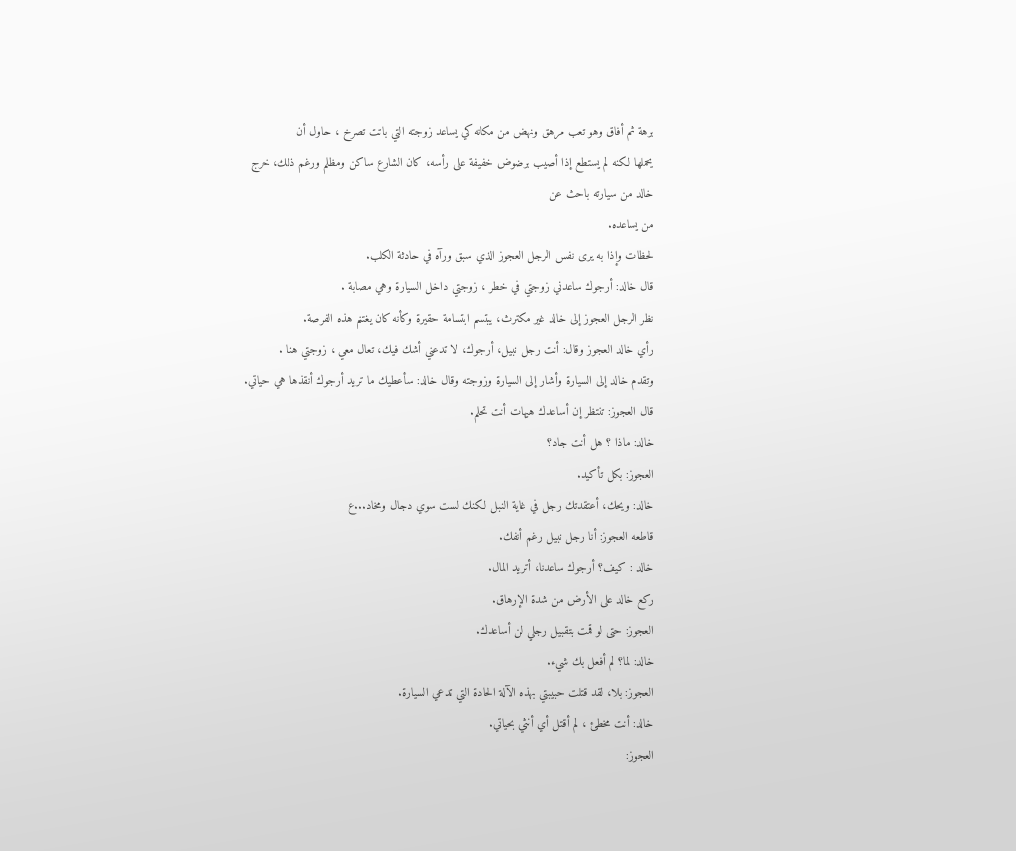برهة ثم أفاق وهو تعب مرهق ونهض من مكانه كي يساعد زوجته التي باتت تصرخ ، حاول أن
يحملها لكنه لم يستطع إذا أصيب برضوض خفيفة على رأسه، كان الشارع ساكن ومظلم ورغم ذلك، خرج خالد من سيارته باحث عن
من يساعده.
لحظات وإذا به يرى نفس الرجل العجوز الذي سبق ورآه في حادثة الكلب.
قال خالد: أرجوك ساعدني زوجتي في خطر ، زوجتي داخل السيارة وهي مصابة .
نظر الرجل العجوز إلى خالد غير مكترث، يبتسم ابتسامة حقيرة وكأنه كان يغتنم هذه الفرصة.
رأي خالد العجوز وقال: أنت رجل نبيل، أرجوك، لا تدعني أشك فيك، تعال معي ، زوجتي هنا .
وتقدم خالد إلى السيارة وأشار إلى السيارة وزوجته وقال خالد: سأعطيك ما تريد أرجوك أنقذها هي حياتي.
قال العجوز: تنتظر إن أساعدك هيهات أنت تحلم.
خالد: ماذا ؟ هل أنت جاد؟
العجوز: بكل تأكيد.
خالد: ويحك، أعتقدتك رجل في غاية النبل لكنك لست سوي دجال ومخاد...ع
قاطعه العجوز: أنا رجل نبيل رغم أنفك.
خالد : كيف؟ أرجوك ساعدنا، أتريد المال.
ركع خالد على الأرض من شدة الإرهاق.
العجوز: حتى لو قمت بتقبيل رجلي لن أساعدك.
خالد: لما؟ لم أفعل بك شيء.
العجوز: بلا، لقد قتلت حبيبتي بهذه الآلة الحادة التي تدعي السيارة.
خالد: أنت مخطئ ، لم أقتل أي أنثي بحياتي.
العجوز: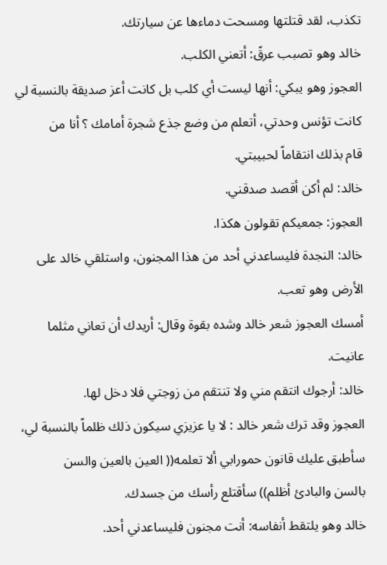تكذب، لقد قتلتها ومسحت دماءها عن سيارتك.
خالد وهو تصبب عرقً: أتعني الكلب.
العجوز وهو يبكي: أنها ليست أي كلب بل كانت أعز صديقة بالنسبة لي كانت تؤنس وحدتي، أتعلم من وضع جذع شجرة أمامك ؟ أنا من
قام بذلك انتقاماً لحبيبتي.
خالد: لم أكن أقصد صدقني.
العجوز: جمعيكم تقولون هكذا.
خالد: النجدة فليساعدني أحد من هذا المجنون، واستلقي خالد على الأرض وهو تعب.
أمسك العجوز شعر خالد وشده بقوة وقال: أريدك أن تعاني مثلما عانيت.
خالد: أرجوك انتقم مني ولا تنتقم من زوجتي فلا دخل لها.
العجوز وقد ترك شعر خالد : لا يا عزيزي سيكون ذلك ظلماً بالنسبة لي، سأطبق عليك قانون حمورابي ألا تعلمه(( العين بالعين والسن
بالسن والبادئ أظلم)) سأقتلع رأسك من جسدك.
خالد وهو يلتقط أنفاسه: أنت مجنون فليساعدني أحد.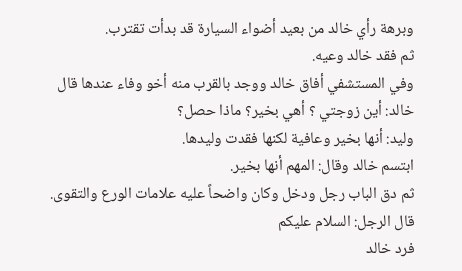وبرهة رأي خالد من بعيد أضواء السيارة قد بدأت تقترب.
ثم فقد خالد وعيه.
وفي المستشفي أفاق خالد ووجد بالقرب منه أخو وفاء عندها قال خالد: أين زوجتي ؟ أهي بخير؟ ماذا حصل؟
وليد: أنها بخير وعافية لكنها فقدت وليدها.
ابتسم خالد وقال: المهم أنها بخير.
ثم دق الباب رجل ودخل وكان واضحاً عليه علامات الورع والتقوى.
قال الرجل: السلام عليكم
فرد خالد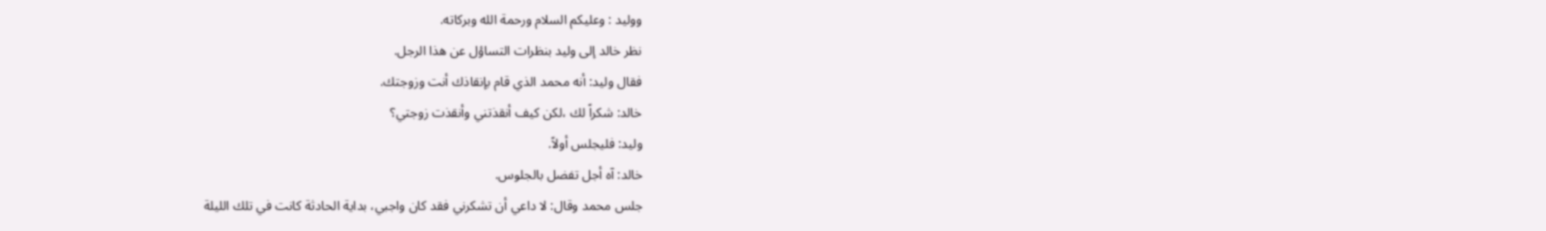ووليد : وعليكم السلام ورحمة الله وبركاته.
نظر خالد إلى وليد بنظرات التساؤل عن هذا الرجل.
فقال وليد: أنه محمد الذي قام بإنقاذك أنت وزوجتك.
خالد: شكراً لك ،لكن كيف أنقذتني وأنقذت زوجتي؟
وليد: فليجلس أولاً.
خالد: آه أجل تفضل بالجلوس.
جلس محمد وقال: لا داعي أن تشكرني فقد كان واجبي، بداية الحادثة كانت في تلك الليلة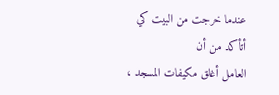عندما خرجت من البيت كي أتأكد من أن
العامل أغلق مكيفات المسجد ،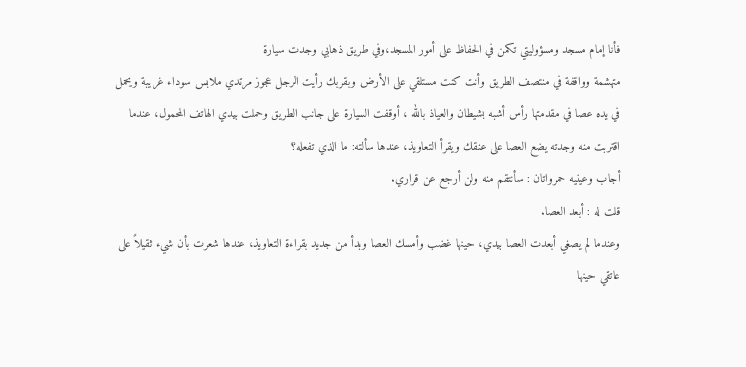فأنا إمام مسجد ومسؤوليتي تكمن في الحفاظ على أمور المسجد،وفي طريق ذهابي وجدت سيارة
متهشمة وواقفة في منتصف الطريق وأنت كنت مستلقي على الأرض وبقربك رأيت الرجل عجوز مرتدي ملابس سوداء غريبة ويحمل
في يده عصا في مقدمتها رأس أشبه بشيطان والعياذ بالله ، أوقفت السيارة على جانب الطريق وحملت بيدي الهاتف المحمول، عندما
اقتربت منه وجدته يضع العصا على عنقك ويقرأ التعاويذ، عندها سألته: ما الذي تفعله؟
أجاب وعينيه حمرواتان : سأنتقم منه ولن أرجع عن قراري.
قلت له : أبعد العصا.
وعندما لم يصغي أبعدت العصا بيدي، حينها غضب وأمسك العصا وبدأ من جديد بقراءة التعاويذ، عندها شعرت بأن شيء ثقيلاً على
عاتقي حينها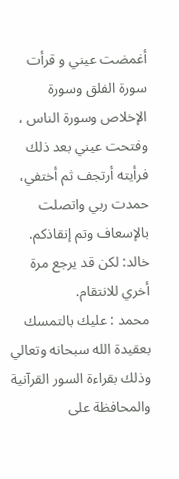أغمضت عيني و قرأت سورة الفلق وسورة الإخلاص وسورة الناس ، وفتحت عيني بعد ذلك فرأيته أرتجف ثم أختفي،
حمدت ربي واتصلت بالإسعاف وتم إنقاذكم.
خالد: لكن قد يرجع مرة أخري للانتقام.
محمد : عليك بالتمسك بعقيدة الله سبحانه وتعالي وذلك بقراءة السور القرآنية والمحافظة على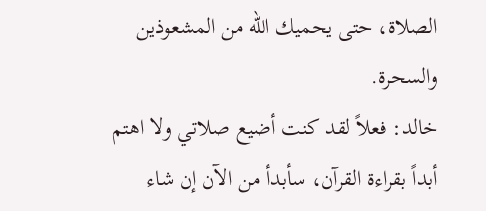الصلاة، حتى يحميك الله من المشعوذين
والسحرة.
خالد: فعلاً لقد كنت أضيع صلاتي ولا اهتم أبداً بقراءة القرآن، سأبدأ من الآن إن شاء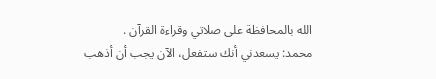الله بالمحافظة على صلاتي وقراءة القرآن .
محمد: يسعدني أنك ستفعل، الآن يجب أن أذهب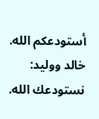أستودعكم الله.
خالد ووليد: نستودعك الله.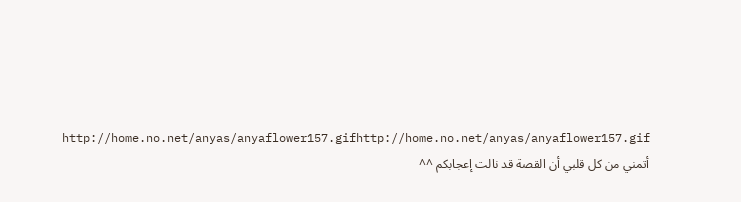http://home.no.net/anyas/anyaflower157.gifhttp://home.no.net/anyas/anyaflower157.gif
أتمني من كل قلبي أن القصة قد نالت إعجابكم ^^